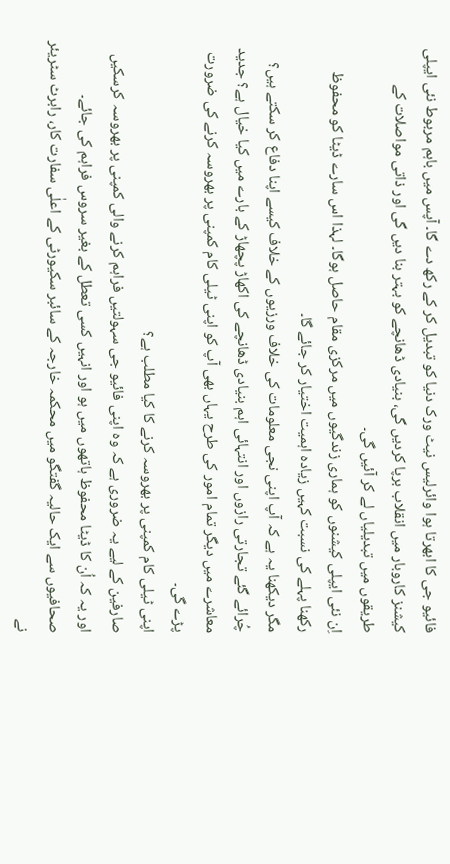فائیو جی کا ابھرتا ہوا وائرلیس نیٹ ورک دنیا کو تبدیل کر کے رکھ دے گا۔ آپس میں باہم مربوط نئی ایپلی کیشنز کاروبار میں انقلاب برپا کردیں گی، بنیادی ڈھانچے کو بہتر بنا دیں گی اور ذاتی مواصلات کے طریقوں میں تبدیلیاں لے کر آئیں گی۔
اِن نئی ایپلی کیشنوں کو ہماری زندگیوں میں مرکزی مقام حاصل ہوگا۔ لہذا اس سارے ڈیٹا کو محفوظ رکھنا پہلے کی نسبت کہیں زیادہ اہمیت اختیار کر جائے گا۔
مگر دیکھنا یہ ہے کہ آپ اپنی نجی معلومات کی خلاف ورزیوں کے خلاف کیسے اپنا دفاع کر سکتے ہیں؟ چُرائے گئے تجارتی رازوں اور انتہائی اہم بنیادی ڈھانچے کی اکھاڑ پچھاڑ کے بارے میں کیا خیال ہے؟ جدید معاشرے میں دیگر تمام امور کی طرح یہاں بھی آپ کو اپنی ٹیلی کام کمپنی پر بھروسہ کرنے کی ضرورت پڑے گی۔
اپنی ٹیلی کام کمپنی پر بھروسہ کرنے کا کیا مطلب ہے؟
صارفین کے لیے یہ ضروری ہے کہ وہ اپنی فائیو جی سہولتیں فراہم کرنے والی کمپنی پر بھروسہ کرسکیں اور یہ کہ اُن کا ڈیٹا محفوظ ہاتھوں میں ہو اور انہیں کسی تعطل کے بغیر سروس فراہم کی جائے۔
صحافیوں سے ایک حالیہ گفتگو میں محکمہ خارجہ کے سائبر سکیورٹی کے اعلٰی سفارت کار، رابرٹ سٹریئر نے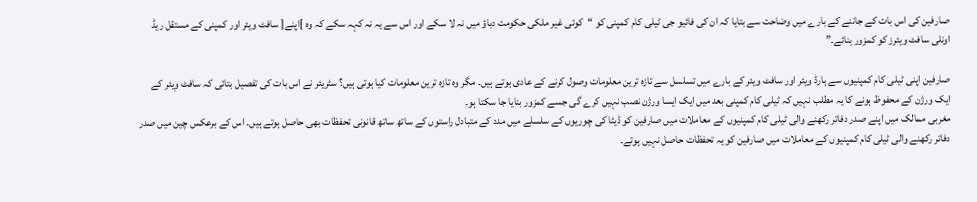صارفین کی اس بات کے جاننے کے بارے میں وضاحت سے بتایا کہ ان کی فائیو جی ٹیلی کام کمپنی کو “کوئی غیر ملکی حکومت دباؤ میں نہ لا سکے اور اس سے یہ نہ کہہ سکے کہ وہ ]اپنے[ سافٹ ویئر اور کمپنی کے مستقل ریڈ اونلی سافٹ ویئرز کو کمزور بنائے۔”

صارفین اپنی ٹیلی کام کمپنیوں سے ہارڈ ویئر اور سافٹ ویئر کے بارے میں تسلسل سے تازہ ترین معلومات وصول کرنے کے عادی ہوتے ہیں۔ مگر وہ تازہ ترین معلومات کیا ہوتی ہیں؟ سٹریئر نے اس بات کی تفصیل بتائی کہ سافٹ وِیئر کے ایک ورژن کے محفوظ ہونے کا یہ مطلب نہیں کہ ٹیلی کام کمپنی بعد میں ایک ایسا ورژن نصب نہیں کرے گی جسے کمزور بنایا جا سکتا ہو۔
مغربی ممالک میں اپنے صدر دفاتر رکھنے والی ٹیلی کام کمپنیوں کے معاملات میں صارفین کو ڈیٹا کی چوریوں کے سلسلے میں مدد کے متبادل راستوں کے ساتھ ساتھ قانونی تحفظات بھی حاصل ہوتے ہیں۔ اس کے برعکس چین میں صدر دفاتر رکھنے والی ٹیلی کام کمپنیوں کے معاملات میں صارفین کو یہ تحفظات حاصل نہیں ہوتے۔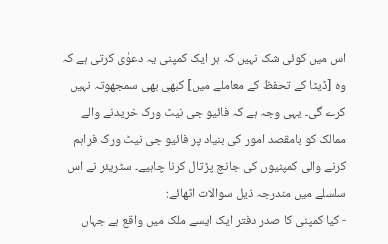اس میں کوئی شک نہیں کہ ہر ایک کمپنی یہ دعوٰی کرتی ہے کہ وہ [ڈیٹا کے تحفظ کے معاملے میں] کبھی بھی سمجھوتہ نہیں کرے گی۔ یہی وجہ ہے کہ فائیو جی نیٹ ورک خریدنے والے ممالک کو بامقصد امور کی بنیاد پر فائیو جی نیٹ ورک فراہم کرنے والی کمپنیوں کی جانچ پڑتال کرنا چاہیے۔ سٹریئر نے اس سلسلے میں مندرجہ ذیل سوالات اٹھائے:
- کیا کمپنی کا صدر دفتر ایک ایسے ملک میں واقع ہے جہاں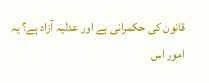قانون کی حکمرانی ہے اور عدلیہ آزاد ہے؟ یہ امور اس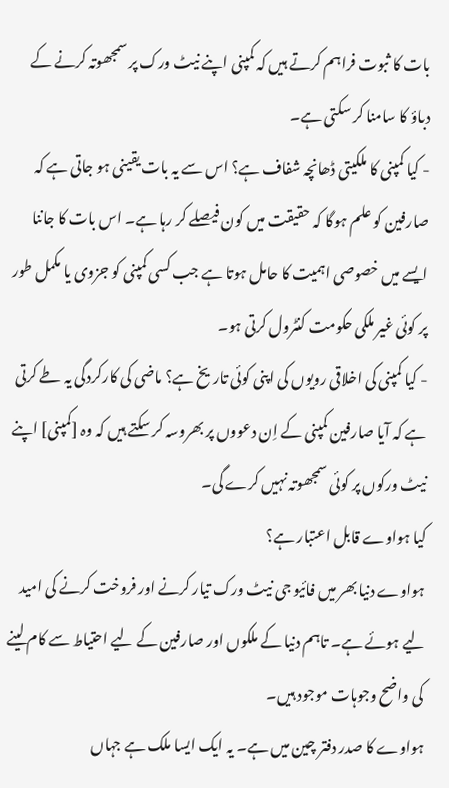بات کا ثبوت فراہم کرتے ہیں کہ کمپنی اپنے نیٹ ورک پر سمجھوتہ کرنے کے دباؤ کا سامنا کر سکتی ہے۔
- کیا کمپنی کا ملکیتی ڈھانچہ شفاف ہے؟ اس سے یہ بات یقینی ہو جاتی ہے کہ صارفین کو علم ہوگا کہ حقیقت میں کون فیصلے کر رہا ہے۔ اس بات کا جاننا ایسے میں خصوصی اہمیت کا حامل ہوتا ہے جب کسی کمپنی کو جزوی یا مکمل طور پر کوئی غیر ملکی حکومت کنٹرول کرتی ہو۔
- کیا کمپنی کی اخلاقی رویوں کی اپنی کوئی تاریخ ہے؟ ماضی کی کارکردگی یہ طے کرتی ہے کہ آیا صارفین کمپنی کے اِن دعووں پر بھروسہ کر سکتے ہیں کہ وہ [کمپنی] اپنے نیٹ ورکوں پر کوئی سمجھوتہ نہیں کرے گی۔
کیا ہواوے قابل اعتبار ہے؟
ہواوے دنیا بھر میں فائیو جی نیٹ ورک تیار کرنے اور فروخت کرنے کی امید لیے ہوئے ہے۔ تاہم دنیا کے ملکوں اور صارفین کے لیے احتیاط سے کام لینے کی واضح وجوہات موجود ہیں۔
ہواوے کا صدر دفتر چین میں ہے۔ یہ ایک ایسا ملک ہے جہاں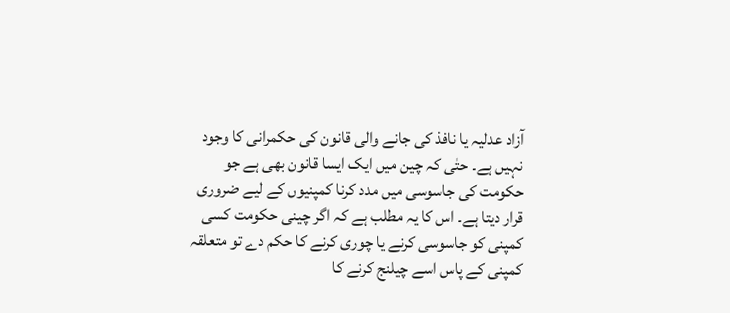آزاد عدلیہ یا نافذ کی جانے والی قانون کی حکمرانی کا وجود نہیں ہے۔ حتٰی کہ چین میں ایک ایسا قانون بھی ہے جو حکومت کی جاسوسی میں مدد کرنا کمپنیوں کے لیے ضروری قرار دیتا ہے۔ اس کا یہ مطلب ہے کہ اگر چینی حکومت کسی کمپنی کو جاسوسی کرنے یا چوری کرنے کا حکم دے تو متعلقہ کمپنی کے پاس اسے چیلنج کرنے کا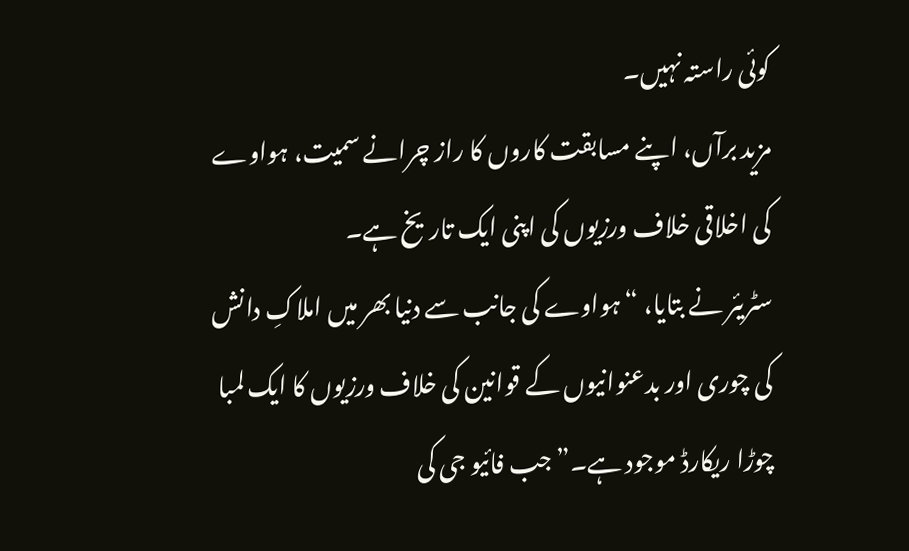کوئی راستہ نہیں۔
مزید برآں، اپنے مسابقت کاروں کا راز چرانے سمیت، ہواوے کی اخلاقی خلاف ورزیوں کی اپنی ایک تاریخ ہے۔
سٹریئر نے بتایا، “ہواوے کی جانب سے دنیا بھر میں املاکِ دانش کی چوری اور بدعنوانیوں کے قوانین کی خلاف ورزیوں کا ایک لمبا چوڑا ریکارڈ موجود ہے۔” جب فائیو جی کی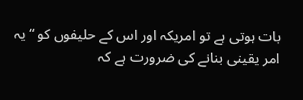بات ہوتی ہے تو امریکہ اور اس کے حلیفوں کو “یہ امر یقینی بنانے کی ضرورت ہے کہ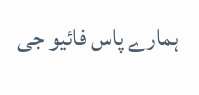ہمارے پاس فائیو جی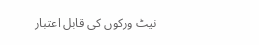نیٹ ورکوں کی قابل اعتبار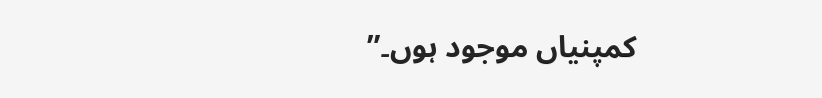کمپنیاں موجود ہوں۔”